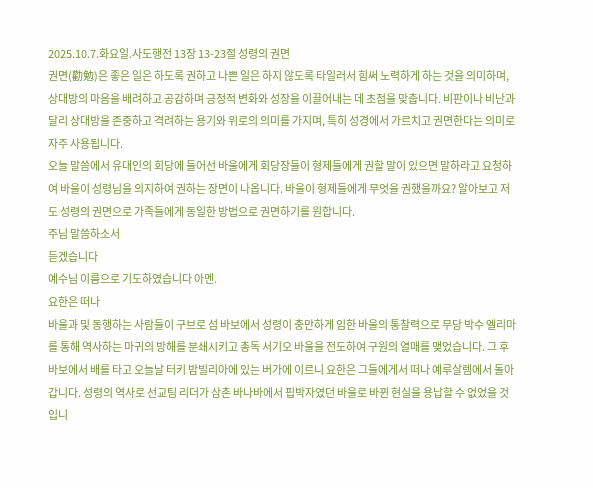2025.10.7.화요일.사도행전 13장 13-23절 성령의 권면
권면(勸勉)은 좋은 일은 하도록 권하고 나쁜 일은 하지 않도록 타일러서 힘써 노력하게 하는 것을 의미하며, 상대방의 마음을 배려하고 공감하며 긍정적 변화와 성장을 이끌어내는 데 초점을 맞춥니다. 비판이나 비난과 달리 상대방을 존중하고 격려하는 용기와 위로의 의미를 가지며, 특히 성경에서 가르치고 권면한다는 의미로 자주 사용됩니다.
오늘 말씀에서 유대인의 회당에 들어선 바울에게 회당장들이 형제들에게 권할 말이 있으면 말하라고 요청하여 바울이 성령님을 의지하여 권하는 장면이 나옵니다. 바울이 형제들에게 무엇을 권했을까요? 알아보고 저도 성령의 권면으로 가족들에게 동일한 방법으로 권면하기를 원합니다.
주님 말씀하소서
듣겠습니다
예수님 이름으로 기도하였습니다 아멘.
요한은 떠나
바울과 및 동행하는 사람들이 구브로 섬 바보에서 성령이 충만하게 임한 바울의 통찰력으로 무당 박수 엘리마를 통해 역사하는 마귀의 방해를 분쇄시키고 총독 서기오 바울을 전도하여 구원의 열매를 맺었습니다. 그 후 바보에서 배를 타고 오늘날 터키 밤빌리아에 있는 버가에 이르니 요한은 그들에게서 떠나 예루살렘에서 돌아갑니다. 성령의 역사로 선교팀 리더가 삼촌 바나바에서 핍박자였던 바울로 바뀐 현실을 용납할 수 없었을 것입니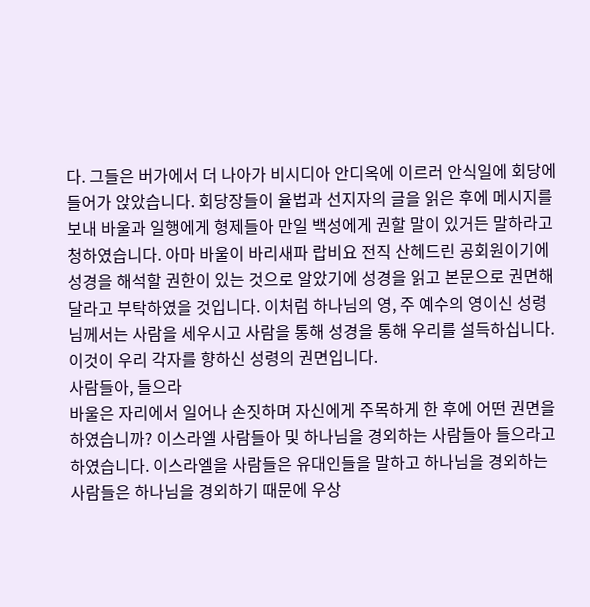다. 그들은 버가에서 더 나아가 비시디아 안디옥에 이르러 안식일에 회당에 들어가 앉았습니다. 회당장들이 율법과 선지자의 글을 읽은 후에 메시지를 보내 바울과 일행에게 형제들아 만일 백성에게 권할 말이 있거든 말하라고 청하였습니다. 아마 바울이 바리새파 랍비요 전직 산헤드린 공회원이기에 성경을 해석할 권한이 있는 것으로 알았기에 성경을 읽고 본문으로 권면해 달라고 부탁하였을 것입니다. 이처럼 하나님의 영, 주 예수의 영이신 성령님께서는 사람을 세우시고 사람을 통해 성경을 통해 우리를 설득하십니다. 이것이 우리 각자를 향하신 성령의 권면입니다.
사람들아, 들으라
바울은 자리에서 일어나 손짓하며 자신에게 주목하게 한 후에 어떤 권면을 하였습니까? 이스라엘 사람들아 및 하나님을 경외하는 사람들아 들으라고 하였습니다. 이스라엘을 사람들은 유대인들을 말하고 하나님을 경외하는 사람들은 하나님을 경외하기 때문에 우상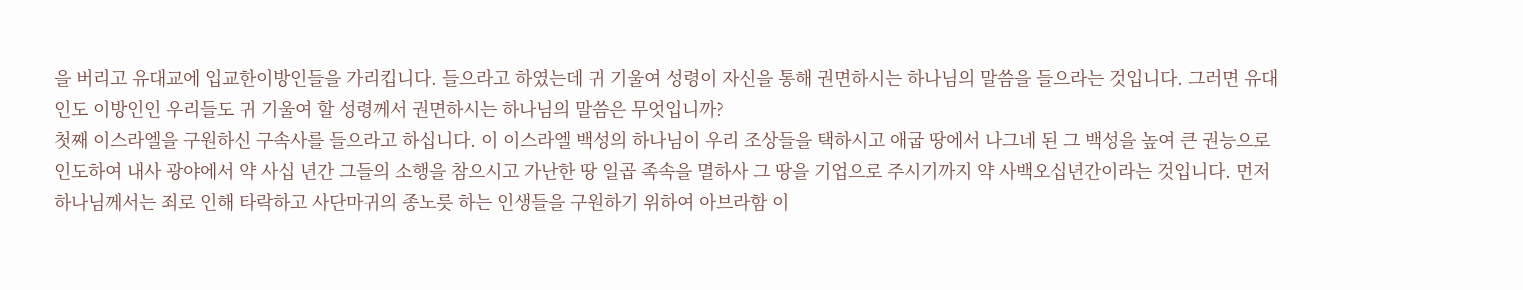을 버리고 유대교에 입교한이방인들을 가리킵니다. 들으라고 하였는데 귀 기울여 성령이 자신을 통해 권면하시는 하나님의 말씀을 들으라는 것입니다. 그러면 유대인도 이방인인 우리들도 귀 기울여 할 성령께서 권면하시는 하나님의 말씀은 무엇입니까?
첫째 이스라엘을 구원하신 구속사를 들으라고 하십니다. 이 이스라엘 백성의 하나님이 우리 조상들을 택하시고 애굽 땅에서 나그네 된 그 백성을 높여 큰 권능으로 인도하여 내사 광야에서 약 사십 년간 그들의 소행을 참으시고 가난한 땅 일곱 족속을 멸하사 그 땅을 기업으로 주시기까지 약 사백오십년간이라는 것입니다. 먼저 하나님께서는 죄로 인해 타락하고 사단마귀의 종노릇 하는 인생들을 구원하기 위하여 아브라함 이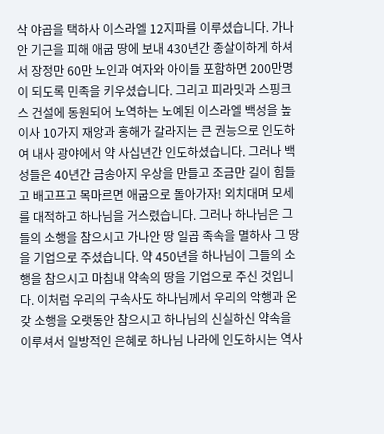삭 야곱을 택하사 이스라엘 12지파를 이루셨습니다. 가나안 기근을 피해 애굽 땅에 보내 430년간 종살이하게 하셔서 장정만 60만 노인과 여자와 아이들 포함하면 200만명이 되도록 민족을 키우셨습니다. 그리고 피라밋과 스핑크스 건설에 동원되어 노역하는 노예된 이스라엘 백성을 높이사 10가지 재앙과 홍해가 갈라지는 큰 권능으로 인도하여 내사 광야에서 약 사십년간 인도하셨습니다. 그러나 백성들은 40년간 금송아지 우상을 만들고 조금만 길이 힘들고 배고프고 목마르면 애굽으로 돌아가자! 외치대며 모세를 대적하고 하나님을 거스렸습니다. 그러나 하나님은 그들의 소행을 참으시고 가나안 땅 일곱 족속을 멸하사 그 땅을 기업으로 주셨습니다. 약 450년을 하나님이 그들의 소행을 참으시고 마침내 약속의 땅을 기업으로 주신 것입니다. 이처럼 우리의 구속사도 하나님께서 우리의 악행과 온갖 소행을 오랫동안 참으시고 하나님의 신실하신 약속을 이루셔서 일방적인 은혜로 하나님 나라에 인도하시는 역사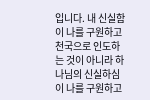입니다. 내 신실함이 나를 구원하고 천국으로 인도하는 것이 아니라 하나님의 신실하심이 나를 구원하고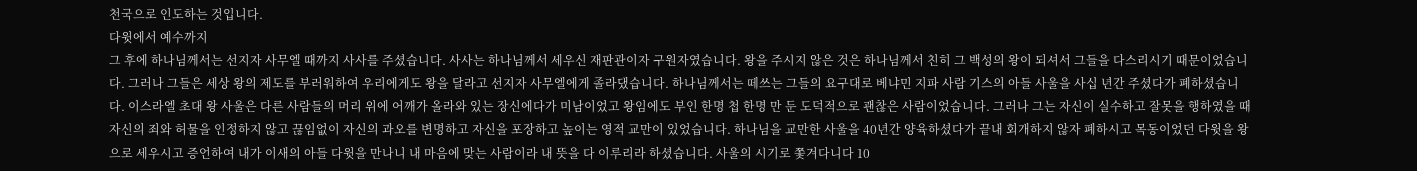천국으로 인도하는 것입니다.
다윗에서 예수까지
그 후에 하나님께서는 선지자 사무엘 때까지 사사를 주셨습니다. 사사는 하나님께서 세우신 재판관이자 구원자였습니다. 왕을 주시지 않은 것은 하나님께서 친히 그 백성의 왕이 되셔서 그들을 다스리시기 때문이었습니다. 그러나 그들은 세상 왕의 제도를 부러워하여 우리에게도 왕을 달라고 선지자 사무엘에게 졸라댔습니다. 하나님께서는 떼쓰는 그들의 요구대로 베냐민 지파 사람 기스의 아들 사울을 사십 년간 주셨다가 폐하셨습니다. 이스라엘 초대 왕 사울은 다른 사람들의 머리 위에 어깨가 올라와 있는 장신에다가 미남이었고 왕임에도 부인 한명 첩 한명 만 둔 도덕적으로 괜찮은 사람이었습니다. 그러나 그는 자신이 실수하고 잘못을 행하였을 때 자신의 죄와 허물을 인정하지 않고 끊임없이 자신의 과오를 변명하고 자신을 포장하고 높이는 영적 교만이 있었습니다. 하나님을 교만한 사울을 40년간 양육하셨다가 끝내 회개하지 않자 폐하시고 목동이었던 다윗을 왕으로 세우시고 증언하여 내가 이새의 아들 다윗을 만나니 내 마음에 맞는 사람이라 내 뜻을 다 이루리라 하셨습니다. 사울의 시기로 쫓겨다니다 10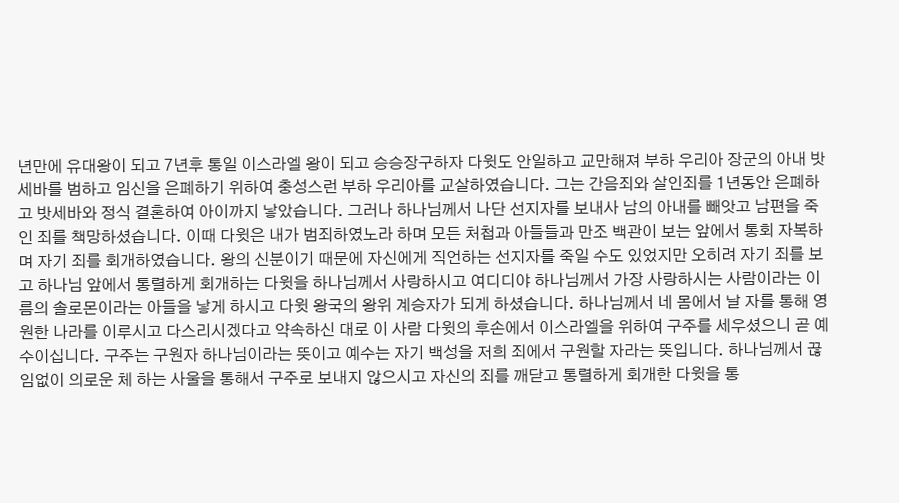년만에 유대왕이 되고 7년후 통일 이스라엘 왕이 되고 승승장구하자 다윗도 안일하고 교만해져 부하 우리아 장군의 아내 밧세바를 범하고 임신을 은폐하기 위하여 충성스런 부하 우리아를 교살하였습니다. 그는 간음죄와 살인죄를 1년동안 은폐하고 밧세바와 정식 결혼하여 아이까지 낳았습니다. 그러나 하나님께서 나단 선지자를 보내사 남의 아내를 빼앗고 남편을 죽인 죄를 책망하셨습니다. 이때 다윗은 내가 범죄하였노라 하며 모든 처첩과 아들들과 만조 백관이 보는 앞에서 통회 자복하며 자기 죄를 회개하였습니다. 왕의 신분이기 때문에 자신에게 직언하는 선지자를 죽일 수도 있었지만 오히려 자기 죄를 보고 하나님 앞에서 통렬하게 회개하는 다윗을 하나님께서 사랑하시고 여디디야 하나님께서 가장 사랑하시는 사람이라는 이름의 솔로몬이라는 아들을 낳게 하시고 다윗 왕국의 왕위 계승자가 되게 하셨습니다. 하나님께서 네 몸에서 날 자를 통해 영원한 나라를 이루시고 다스리시겠다고 약속하신 대로 이 사람 다윗의 후손에서 이스라엘을 위하여 구주를 세우셨으니 곧 예수이십니다. 구주는 구원자 하나님이라는 뜻이고 예수는 자기 백성을 저희 죄에서 구원할 자라는 뜻입니다. 하나님께서 끊임없이 의로운 체 하는 사울을 통해서 구주로 보내지 않으시고 자신의 죄를 깨닫고 통렬하게 회개한 다윗을 통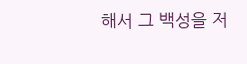해서 그 백성을 저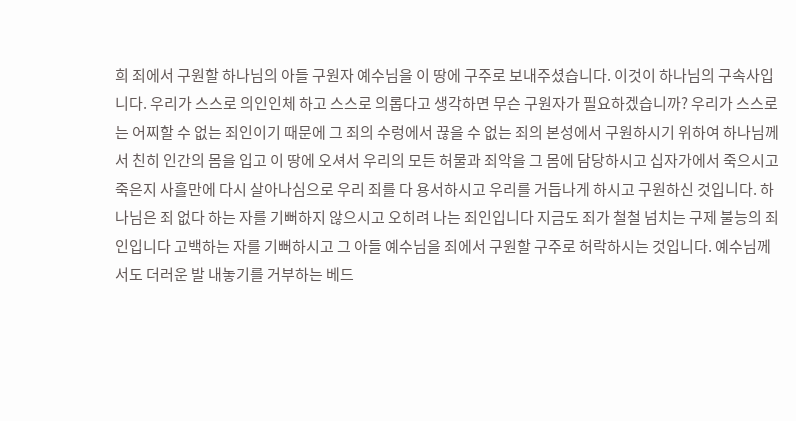희 죄에서 구원할 하나님의 아들 구원자 예수님을 이 땅에 구주로 보내주셨습니다. 이것이 하나님의 구속사입니다. 우리가 스스로 의인인체 하고 스스로 의롭다고 생각하면 무슨 구원자가 필요하겠습니까? 우리가 스스로는 어찌할 수 없는 죄인이기 때문에 그 죄의 수렁에서 끊을 수 없는 죄의 본성에서 구원하시기 위하여 하나님께서 친히 인간의 몸을 입고 이 땅에 오셔서 우리의 모든 허물과 죄악을 그 몸에 담당하시고 십자가에서 죽으시고 죽은지 사흘만에 다시 살아나심으로 우리 죄를 다 용서하시고 우리를 거듭나게 하시고 구원하신 것입니다. 하나님은 죄 없다 하는 자를 기뻐하지 않으시고 오히려 나는 죄인입니다 지금도 죄가 철철 넘치는 구제 불능의 죄인입니다 고백하는 자를 기뻐하시고 그 아들 예수님을 죄에서 구원할 구주로 허락하시는 것입니다. 예수님께서도 더러운 발 내놓기를 거부하는 베드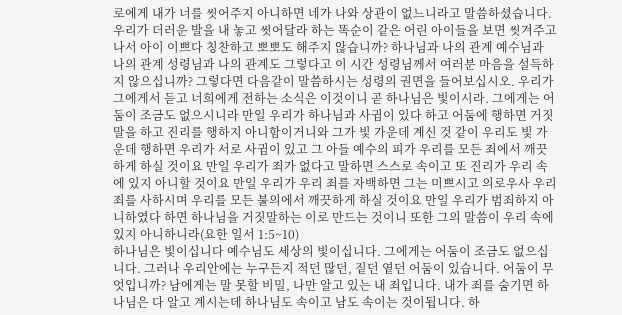로에게 내가 너를 씻어주지 아니하면 네가 나와 상관이 없느니라고 말씀하셨습니다. 우리가 더러운 발을 내 놓고 씻어달라 하는 똑순이 같은 어린 아이들을 보면 씻겨주고나서 아이 이쁘다 칭찬하고 뽀뽀도 해주지 않습니까? 하나님과 나의 관계 예수님과 나의 관계 성령님과 나의 관계도 그렇다고 이 시간 성령님께서 여러분 마음을 설득하지 않으십니까? 그렇다면 다음같이 말씀하시는 성령의 권면을 들어보십시오. 우리가 그에게서 듣고 너희에게 전하는 소식은 이것이니 곧 하나님은 빛이시라. 그에게는 어둠이 조금도 없으시니라 만일 우리가 하나님과 사귐이 있다 하고 어둠에 행하면 거짓말을 하고 진리를 행하지 아니함이거니와 그가 빛 가운데 계신 것 같이 우리도 빛 가운데 행하면 우리가 서로 사귐이 있고 그 아들 예수의 피가 우리를 모든 죄에서 깨끗하게 하실 것이요 만일 우리가 죄가 없다고 말하면 스스로 속이고 또 진리가 우리 속에 있지 아니할 것이요 만일 우리가 우리 죄를 자백하면 그는 미쁘시고 의로우사 우리 죄를 사하시며 우리를 모든 불의에서 깨끗하게 하실 것이요 만일 우리가 범죄하지 아니하였다 하면 하나님을 거짓말하는 이로 만드는 것이니 또한 그의 말씀이 우리 속에 있지 아니하니라(요한 일서 1:5~10)
하나님은 빛이십니다 예수님도 세상의 빛이십니다. 그에게는 어둠이 조금도 없으십니다. 그러나 우리안에는 누구든지 적던 많던, 짙던 옅던 어둠이 있습니다. 어둠이 무엇입니까? 남에게는 말 못할 비밀, 나만 알고 있는 내 죄입니다. 내가 죄를 숨기면 하나님은 다 알고 계시는데 하나님도 속이고 남도 속이는 것이됩니다. 하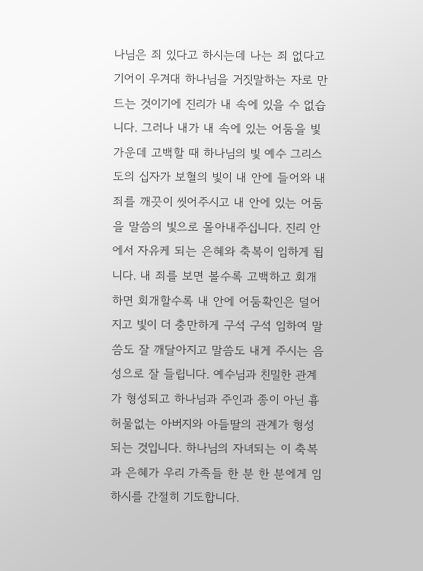나님은 죄 있다고 하시는데 나는 죄 없다고 기어이 우겨대 하나님을 거짓말하는 자로 만드는 것이기에 진리가 내 속에 있을 수 없습니다. 그러나 내가 내 속에 있는 어둠을 빛 가운데 고백할 때 하나님의 빛 예수 그리스도의 십자가 보혈의 빛이 내 안에 들어와 내 죄를 깨끗이 씻어주시고 내 안에 있는 어둠을 말씀의 빛으로 몰아내주십니다. 진리 안에서 자유케 되는 은혜와 축복이 임하게 됩니다. 내 죄를 보면 볼수록 고백하고 회개하면 회개할수록 내 안에 어둠확인은 덜어지고 빛이 더 충만하게 구석 구석 임하여 말씀도 잘 깨달아지고 말씀도 내게 주시는 음성으로 잘 들립니다. 예수님과 친밀한 관계가 형성되고 하나님과 주인과 종이 아닌 흉허물없는 아버지와 아들딸의 관계가 형성되는 것입니다. 하나님의 자녀되는 이 축복과 은혜가 우리 가족들 한 분 한 분에게 임하시를 간절히 기도합니다.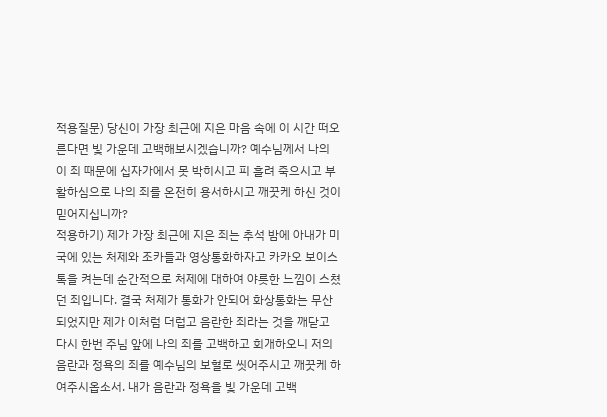적용질문) 당신이 가장 최근에 지은 마음 속에 이 시간 떠오른다면 빛 가운데 고백해보시겠습니까? 예수님께서 나의 이 죄 때문에 십자가에서 못 박히시고 피 흘려 죽으시고 부활하심으로 나의 죄를 온전히 용서하시고 깨끗케 하신 것이 믿어지십니까?
적용하기) 제가 가장 최근에 지은 죄는 추석 밤에 아내가 미국에 있는 처제와 조카들과 영상통화하자고 카카오 보이스톡을 켜는데 순간적으로 처제에 대하여 야릇한 느낌이 스쳤던 죄입니다. 결국 처제가 통화가 안되어 화상통화는 무산되었지만 제가 이처럼 더럽고 음란한 죄라는 것을 깨닫고 다시 한번 주님 앞에 나의 죄를 고백하고 회개하오니 저의 음란과 정욕의 죄를 예수님의 보혈로 씻어주시고 깨끗케 하여주시옵소서. 내가 음란과 정욕을 빛 가운데 고백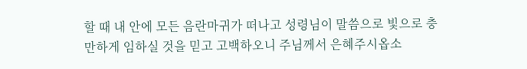할 때 내 안에 모든 음란마귀가 떠나고 성령님이 말씀으로 빛으로 충만하게 임하실 것을 믿고 고백하오니 주님께서 은혜주시옵소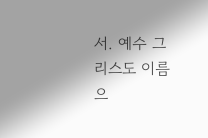서. 예수 그리스도 이름으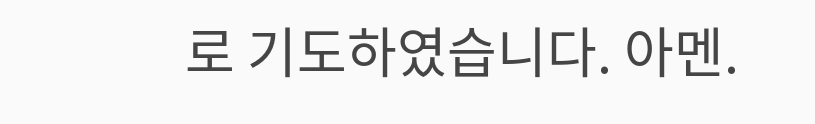로 기도하였습니다. 아멘.